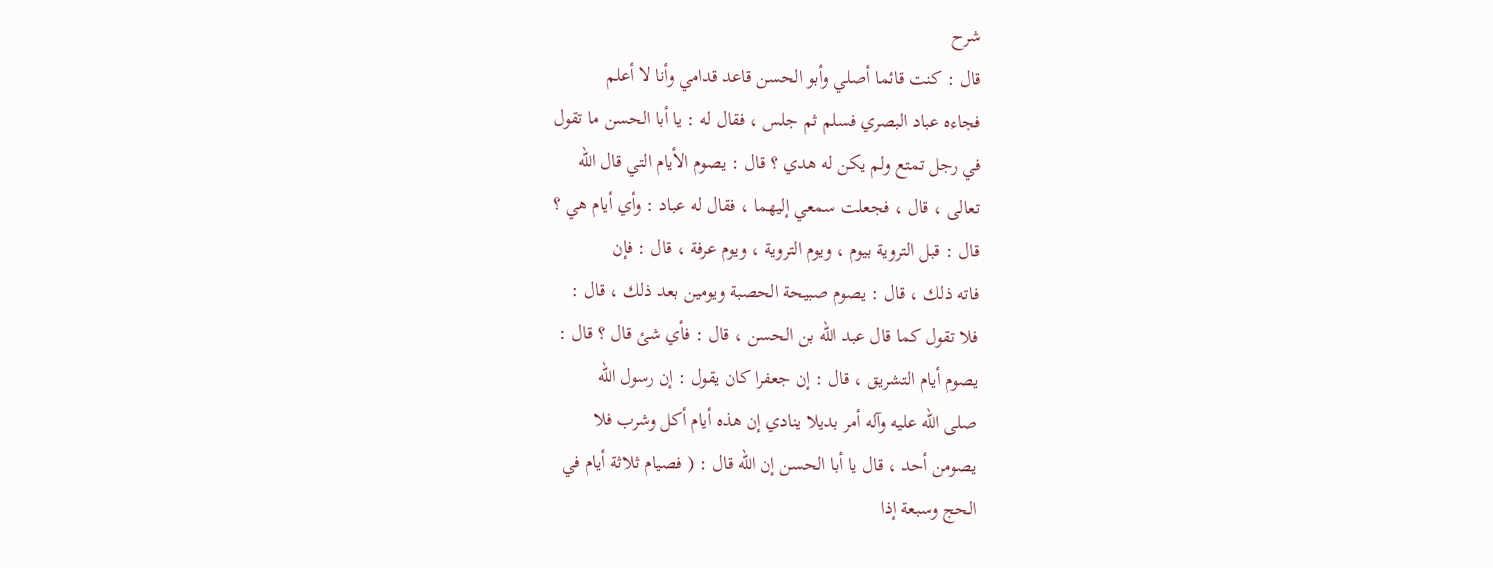شرح
قال : كنت قائما أصلي وأبو الحسن قاعد قدامي وأنا لا أعلم
فجاءه عباد البصري فسلم ثم جلس ، فقال له : يا أبا الحسن ما تقول
في رجل تمتع ولم يكن له هدي ؟ قال : يصوم الأيام التي قال الله
تعالى ، قال ، فجعلت سمعي إليهما ، فقال له عباد : وأي أيام هي ؟
قال : قبل التروية بيوم ، ويوم التروية ، ويوم عرفة ، قال : فإن
فاته ذلك ، قال : يصوم صبيحة الحصبة ويومين بعد ذلك ، قال :
فلا تقول كما قال عبد الله بن الحسن ، قال : فأي شئ قال ؟ قال :
يصوم أيام التشريق ، قال : إن جعفرا كان يقول : إن رسول الله
صلى الله عليه وآله أمر بديلا ينادي إن هذه أيام أكل وشرب فلا
يصومن أحد ، قال يا أبا الحسن إن الله قال : ( فصيام ثلاثة أيام في
الحج وسبعة إذا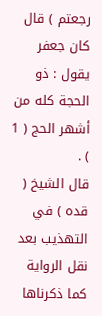رجعتم ) قال كان جعفر يقول : ذو الحجة كله من
أشهر الحج ( 1 ) .
قال الشيخ ( قده ) في التهذيب بعد نقل الرواية كما ذكرناها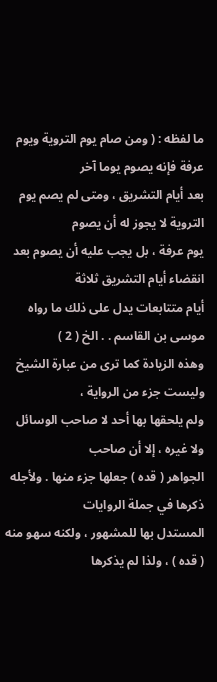ما لفظه : ( ومن صام يوم التروية ويوم عرفة فإنه يصوم يوما آخر
بعد أيام التشريق ، ومتى لم يصم يوم التروية لا يجوز له أن يصوم
يوم عرفة ، بل يجب عليه أن يصوم بعد انقضاء أيام التشريق ثلاثة
أيام متتابعات يدل على ذلك ما رواه موسى بن القاسم . . الخ ( 2 )
وهذه الزيادة كما ترى من عبارة الشيخ وليست جزء من الرواية ،
ولم يلحقها بها أحد لا صاحب الوسائل ولا غيره ، إلا أن صاحب
الجواهر ( قده ) جعلها جزء منها . ولأجله ذكرها في جملة الروايات
المستدل بها للمشهور ، ولكنه سهو منه ( قده ) ، ولذا لم يذكرها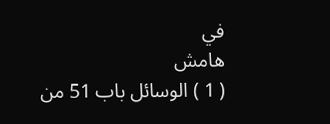في
هامش
( 1 ) الوسائل باب 51 من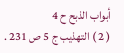أبواب الذبح ح 4
( 2 ) التهذيب ج 5 ص 231 .